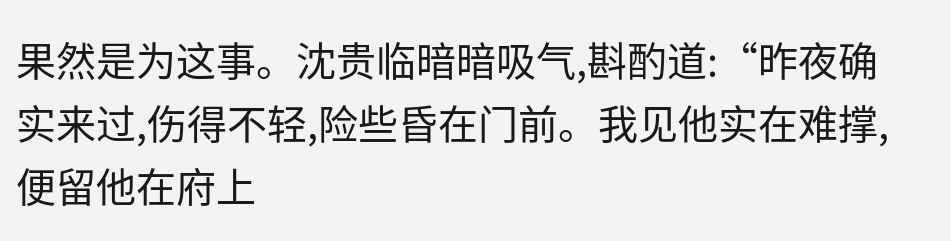果然是为这事。沈贵临暗暗吸气,斟酌道:“昨夜确实来过,伤得不轻,险些昏在门前。我见他实在难撑,便留他在府上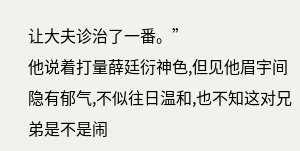让大夫诊治了一番。”
他说着打量薛廷衍神色,但见他眉宇间隐有郁气,不似往日温和,也不知这对兄弟是不是闹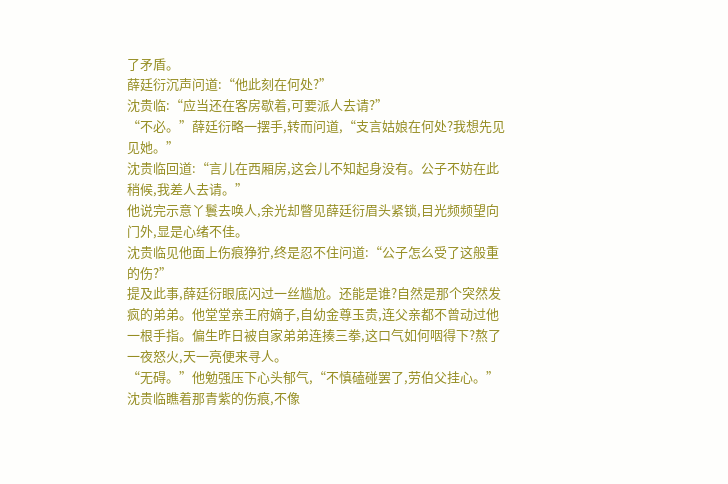了矛盾。
薛廷衍沉声问道:“他此刻在何处?”
沈贵临:“应当还在客房歇着,可要派人去请?”
“不必。”薛廷衍略一摆手,转而问道,“支言姑娘在何处?我想先见见她。”
沈贵临回道:“言儿在西厢房,这会儿不知起身没有。公子不妨在此稍候,我差人去请。”
他说完示意丫鬟去唤人,余光却瞥见薛廷衍眉头紧锁,目光频频望向门外,显是心绪不佳。
沈贵临见他面上伤痕狰狞,终是忍不住问道:“公子怎么受了这般重的伤?”
提及此事,薛廷衍眼底闪过一丝尴尬。还能是谁?自然是那个突然发疯的弟弟。他堂堂亲王府嫡子,自幼金尊玉贵,连父亲都不曾动过他一根手指。偏生昨日被自家弟弟连揍三拳,这口气如何咽得下?熬了一夜怒火,天一亮便来寻人。
“无碍。”他勉强压下心头郁气,“不慎磕碰罢了,劳伯父挂心。”
沈贵临瞧着那青紫的伤痕,不像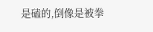是磕的,倒像是被拳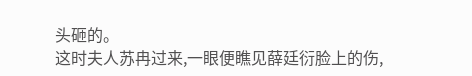头砸的。
这时夫人苏冉过来,一眼便瞧见薛廷衍脸上的伤,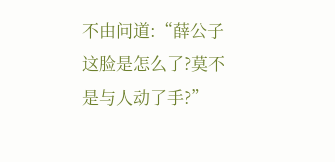不由问道:“薛公子这脸是怎么了?莫不是与人动了手?”